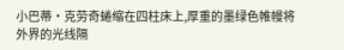小巴蒂·克劳奇蜷缩在四柱床上,厚重的墨绿色帷幔将外界的光线隔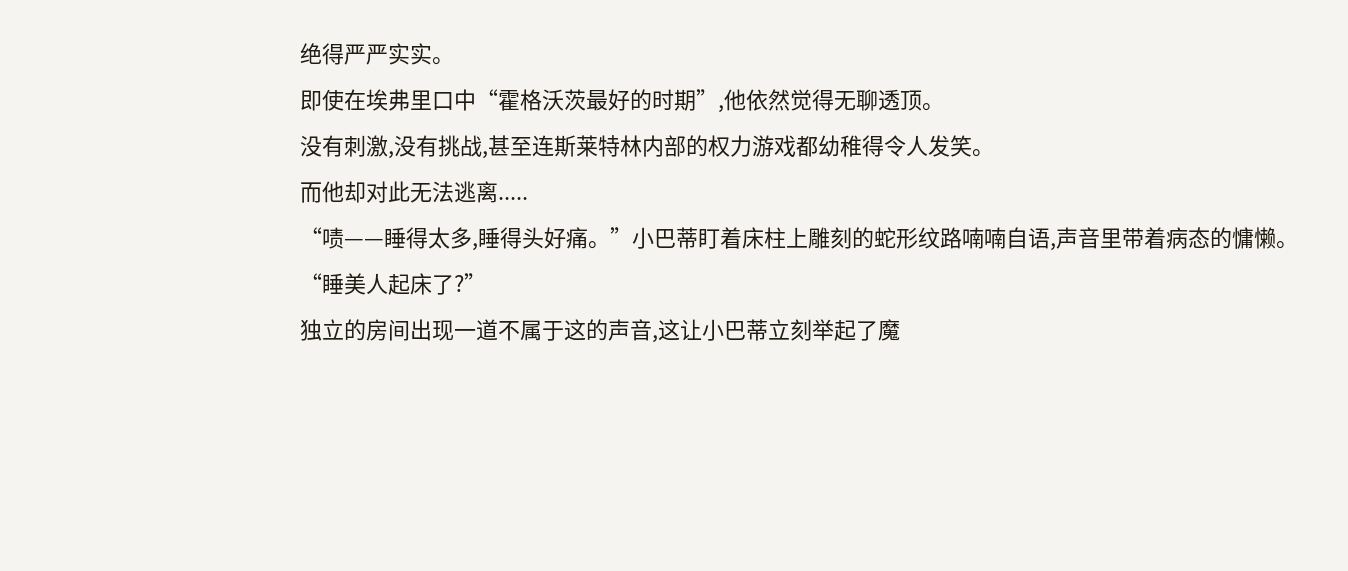绝得严严实实。
即使在埃弗里口中“霍格沃茨最好的时期”,他依然觉得无聊透顶。
没有刺激,没有挑战,甚至连斯莱特林内部的权力游戏都幼稚得令人发笑。
而他却对此无法逃离.....
“啧——睡得太多,睡得头好痛。”小巴蒂盯着床柱上雕刻的蛇形纹路喃喃自语,声音里带着病态的慵懒。
“睡美人起床了?”
独立的房间出现一道不属于这的声音,这让小巴蒂立刻举起了魔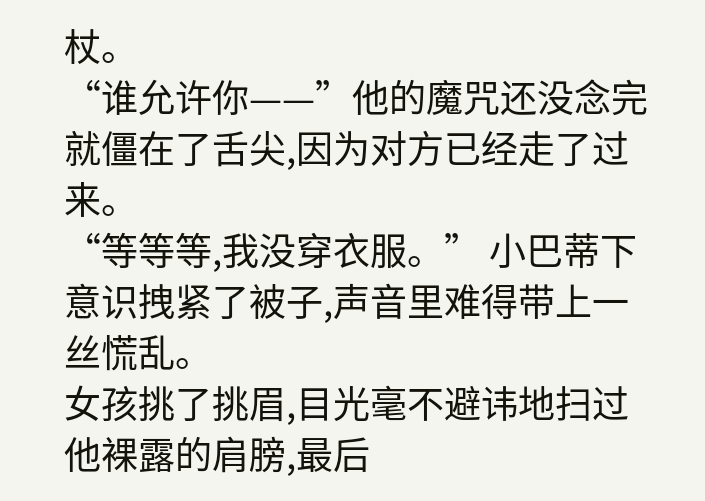杖。
“谁允许你——”他的魔咒还没念完就僵在了舌尖,因为对方已经走了过来。
“等等等,我没穿衣服。” 小巴蒂下意识拽紧了被子,声音里难得带上一丝慌乱。
女孩挑了挑眉,目光毫不避讳地扫过他裸露的肩膀,最后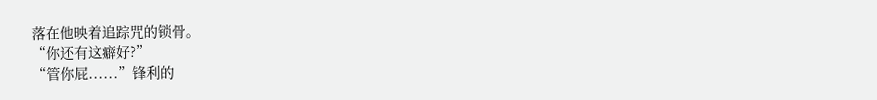落在他映着追踪咒的锁骨。
“你还有这癖好?”
“管你屁......”锋利的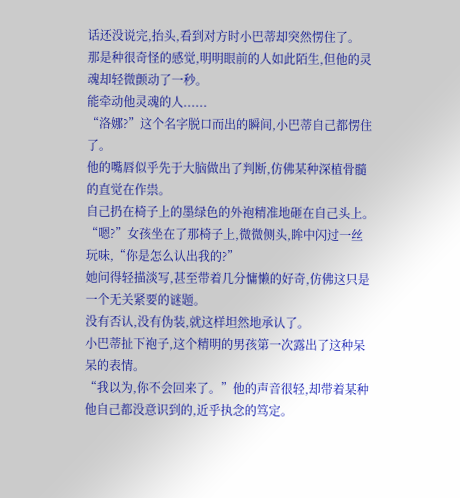话还没说完,抬头,看到对方时小巴蒂却突然愣住了。
那是种很奇怪的感觉,明明眼前的人如此陌生,但他的灵魂却轻微颤动了一秒。
能牵动他灵魂的人......
“洛娜?”这个名字脱口而出的瞬间,小巴蒂自己都愣住了。
他的嘴唇似乎先于大脑做出了判断,仿佛某种深植骨髓的直觉在作祟。
自己扔在椅子上的墨绿色的外袍精准地砸在自己头上。
“嗯?”女孩坐在了那椅子上,微微侧头,眸中闪过一丝玩味,“你是怎么认出我的?”
她问得轻描淡写,甚至带着几分慵懒的好奇,仿佛这只是一个无关紧要的谜题。
没有否认,没有伪装,就这样坦然地承认了。
小巴蒂扯下袍子,这个精明的男孩第一次露出了这种呆呆的表情。
“我以为,你不会回来了。”他的声音很轻,却带着某种他自己都没意识到的,近乎执念的笃定。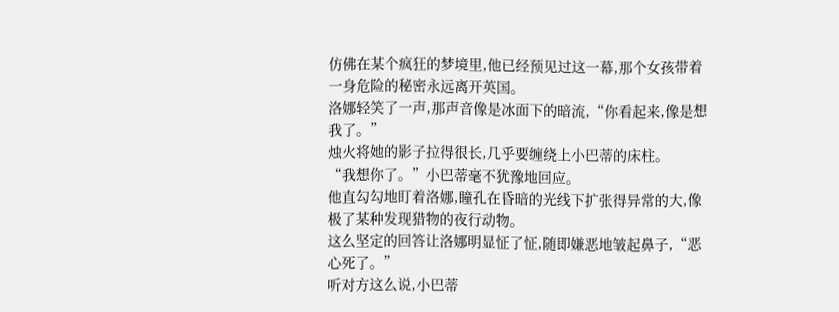仿佛在某个疯狂的梦境里,他已经预见过这一幕,那个女孩带着一身危险的秘密永远离开英国。
洛娜轻笑了一声,那声音像是冰面下的暗流,“你看起来,像是想我了。”
烛火将她的影子拉得很长,几乎要缠绕上小巴蒂的床柱。
“我想你了。”小巴蒂毫不犹豫地回应。
他直勾勾地盯着洛娜,瞳孔在昏暗的光线下扩张得异常的大,像极了某种发现猎物的夜行动物。
这么坚定的回答让洛娜明显怔了怔,随即嫌恶地皱起鼻子,“恶心死了。”
听对方这么说,小巴蒂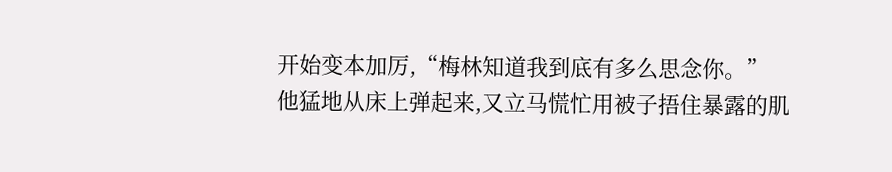开始变本加厉,“梅林知道我到底有多么思念你。”
他猛地从床上弹起来,又立马慌忙用被子捂住暴露的肌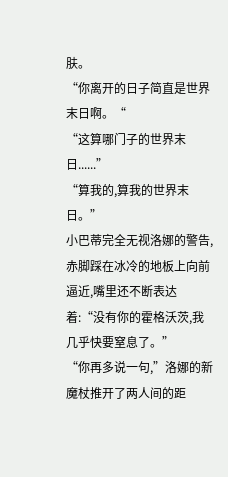肤。
“你离开的日子简直是世界末日啊。“
“这算哪门子的世界末日......”
“算我的,算我的世界末日。”
小巴蒂完全无视洛娜的警告,赤脚踩在冰冷的地板上向前逼近,嘴里还不断表达着:“没有你的霍格沃茨,我几乎快要窒息了。”
“你再多说一句,”洛娜的新魔杖推开了两人间的距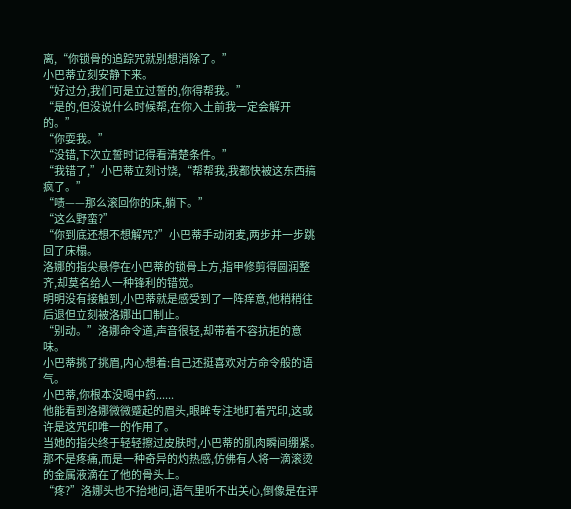离,“你锁骨的追踪咒就别想消除了。”
小巴蒂立刻安静下来。
“好过分,我们可是立过誓的,你得帮我。”
“是的,但没说什么时候帮,在你入土前我一定会解开的。”
“你耍我。”
“没错,下次立誓时记得看清楚条件。”
“我错了,”小巴蒂立刻讨饶,“帮帮我,我都快被这东西搞疯了。”
“啧——那么滚回你的床,躺下。”
“这么野蛮?”
“你到底还想不想解咒?”小巴蒂手动闭麦,两步并一步跳回了床榻。
洛娜的指尖悬停在小巴蒂的锁骨上方,指甲修剪得圆润整齐,却莫名给人一种锋利的错觉。
明明没有接触到,小巴蒂就是感受到了一阵痒意,他稍稍往后退但立刻被洛娜出口制止。
“别动。”洛娜命令道,声音很轻,却带着不容抗拒的意味。
小巴蒂挑了挑眉,内心想着:自己还挺喜欢对方命令般的语气。
小巴蒂,你根本没喝中药......
他能看到洛娜微微蹙起的眉头,眼眸专注地盯着咒印,这或许是这咒印唯一的作用了。
当她的指尖终于轻轻擦过皮肤时,小巴蒂的肌肉瞬间绷紧。
那不是疼痛,而是一种奇异的灼热感,仿佛有人将一滴滚烫的金属液滴在了他的骨头上。
“疼?”洛娜头也不抬地问,语气里听不出关心,倒像是在评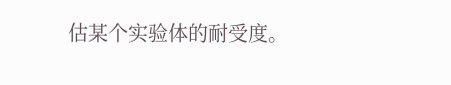估某个实验体的耐受度。